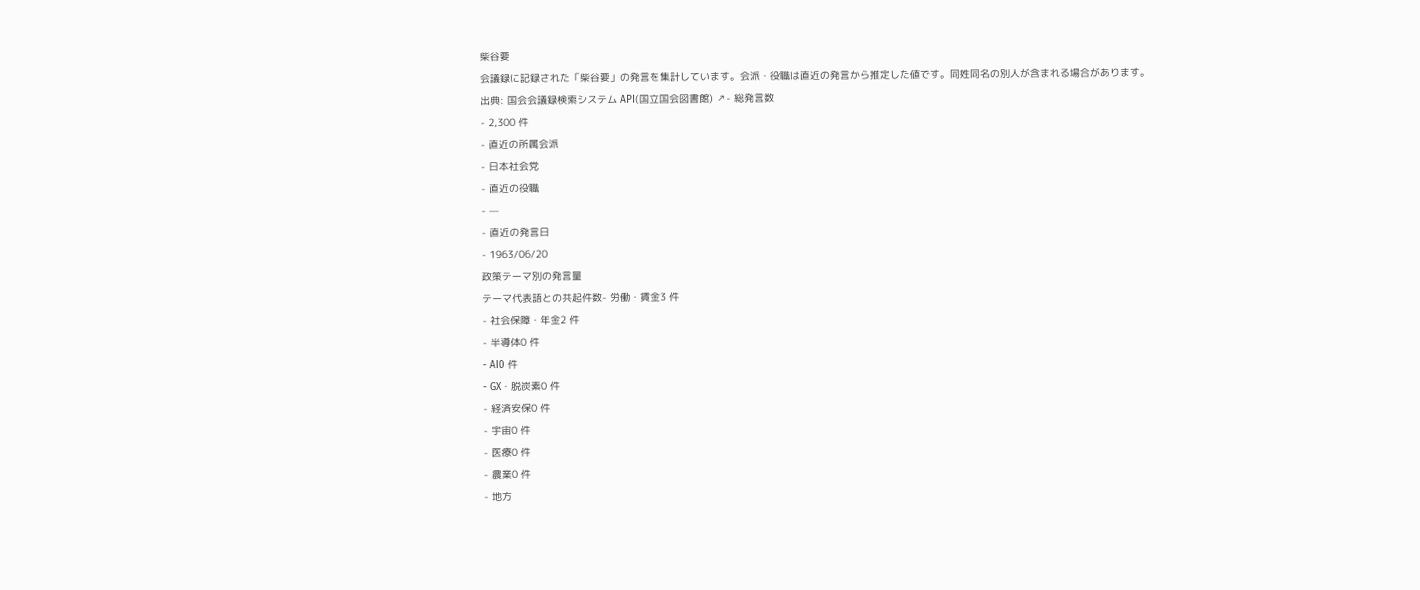柴谷要
会議録に記録された「柴谷要」の発言を集計しています。会派・役職は直近の発言から推定した値です。同姓同名の別人が含まれる場合があります。
出典: 国会会議録検索システム API(国立国会図書館) ↗- 総発言数
- 2,300 件
- 直近の所属会派
- 日本社会党
- 直近の役職
- —
- 直近の発言日
- 1963/06/20
政策テーマ別の発言量
テーマ代表語との共起件数- 労働・賃金3 件
- 社会保障・年金2 件
- 半導体0 件
- AI0 件
- GX・脱炭素0 件
- 経済安保0 件
- 宇宙0 件
- 医療0 件
- 農業0 件
- 地方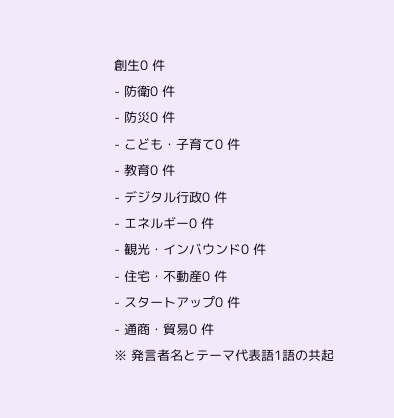創生0 件
- 防衛0 件
- 防災0 件
- こども・子育て0 件
- 教育0 件
- デジタル行政0 件
- エネルギー0 件
- 観光・インバウンド0 件
- 住宅・不動産0 件
- スタートアップ0 件
- 通商・貿易0 件
※ 発言者名とテーマ代表語1語の共起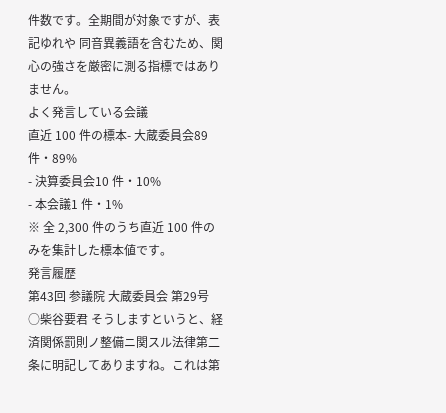件数です。全期間が対象ですが、表記ゆれや 同音異義語を含むため、関心の強さを厳密に測る指標ではありません。
よく発言している会議
直近 100 件の標本- 大蔵委員会89 件・89%
- 決算委員会10 件・10%
- 本会議1 件・1%
※ 全 2,300 件のうち直近 100 件のみを集計した標本値です。
発言履歴
第43回 参議院 大蔵委員会 第29号
○柴谷要君 そうしますというと、経済関係罰則ノ整備ニ関スル法律第二条に明記してありますね。これは第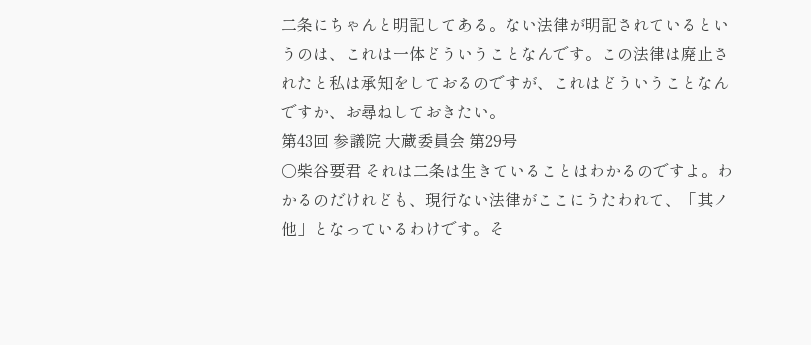二条にちゃんと明記してある。ない法律が明記されているというのは、これは一体どういうことなんです。この法律は廃止されたと私は承知をしておるのですが、これはどういうことなんですか、お尋ねしておきたい。
第43回 参議院 大蔵委員会 第29号
○柴谷要君 それは二条は生きていることはわかるのですよ。わかるのだけれども、現行ない法律がここにうたわれて、「其ノ他」となっているわけです。そ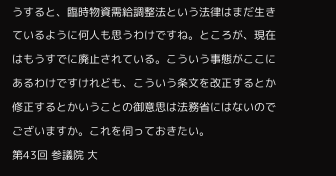うすると、臨時物資需給調整法という法律はまだ生きているように何人も思うわけですね。ところが、現在はもうすでに廃止されている。こういう事態がここにあるわけですけれども、こういう条文を改正するとか修正するとかいうことの御意思は法務省にはないのでございますか。これを伺っておきたい。
第43回 参議院 大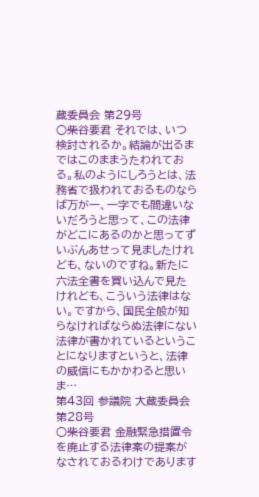蔵委員会 第29号
○柴谷要君 それでは、いつ検討されるか。結論が出るまではこのままうたわれておる。私のようにしろうとは、法務省で扱われておるものならば万が一、一字でも間違いないだろうと思って、この法律がどこにあるのかと思ってずいぶんあせって見ましたけれども、ないのですね。新たに六法全書を買い込んで見たけれども、こういう法律はない。ですから、国民全般が知らなければならぬ法律にない法律が書かれているということになりますというと、法律の威信にもかかわると思いま…
第43回 参議院 大蔵委員会 第28号
○柴谷要君 金融緊急措置令を廃止する法律案の提案がなされておるわけであります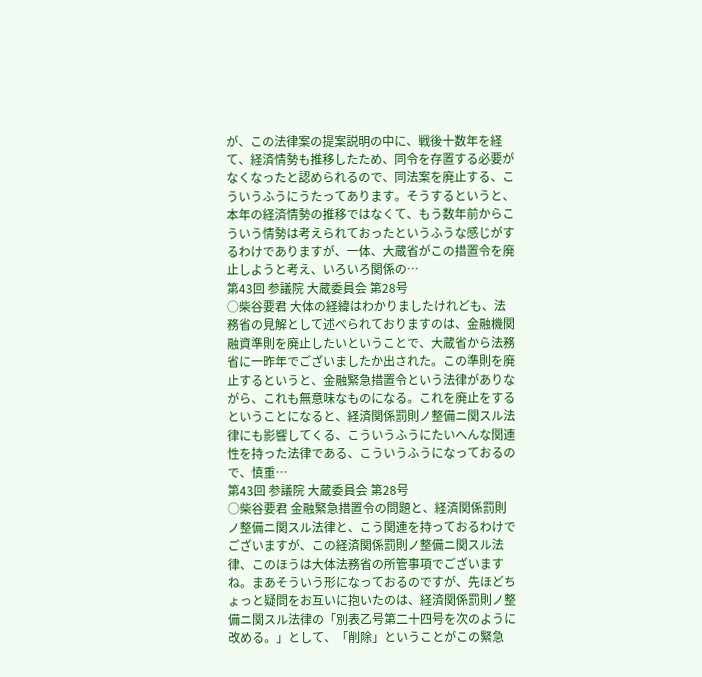が、この法律案の提案説明の中に、戦後十数年を経て、経済情勢も推移したため、同令を存置する必要がなくなったと認められるので、同法案を廃止する、こういうふうにうたってあります。そうするというと、本年の経済情勢の推移ではなくて、もう数年前からこういう情勢は考えられておったというふうな感じがするわけでありますが、一体、大蔵省がこの措置令を廃止しようと考え、いろいろ関係の…
第43回 参議院 大蔵委員会 第28号
○柴谷要君 大体の経緯はわかりましたけれども、法務省の見解として述べられておりますのは、金融機関融資準則を廃止したいということで、大蔵省から法務省に一昨年でございましたか出された。この準則を廃止するというと、金融緊急措置令という法律がありながら、これも無意味なものになる。これを廃止をするということになると、経済関係罰則ノ整備ニ関スル法律にも影響してくる、こういうふうにたいへんな関連性を持った法律である、こういうふうになっておるので、慎重…
第43回 参議院 大蔵委員会 第28号
○柴谷要君 金融緊急措置令の問題と、経済関係罰則ノ整備ニ関スル法律と、こう関連を持っておるわけでございますが、この経済関係罰則ノ整備ニ関スル法律、このほうは大体法務省の所管事項でございますね。まあそういう形になっておるのですが、先ほどちょっと疑問をお互いに抱いたのは、経済関係罰則ノ整備ニ関スル法律の「別表乙号第二十四号を次のように改める。」として、「削除」ということがこの緊急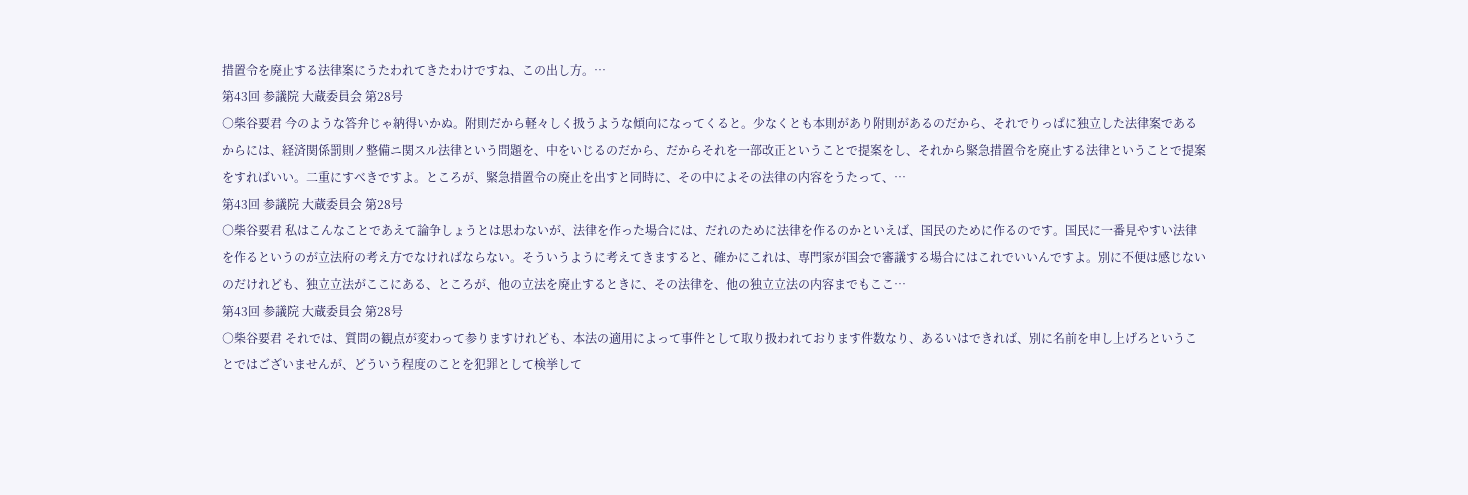措置令を廃止する法律案にうたわれてきたわけですね、この出し方。…
第43回 参議院 大蔵委員会 第28号
○柴谷要君 今のような答弁じゃ納得いかぬ。附則だから軽々しく扱うような傾向になってくると。少なくとも本則があり附則があるのだから、それでりっぱに独立した法律案であるからには、経済関係罰則ノ整備ニ関スル法律という問題を、中をいじるのだから、だからそれを一部改正ということで提案をし、それから緊急措置令を廃止する法律ということで提案をすればいい。二重にすべきですよ。ところが、緊急措置令の廃止を出すと同時に、その中によその法律の内容をうたって、…
第43回 参議院 大蔵委員会 第28号
○柴谷要君 私はこんなことであえて論争しょうとは思わないが、法律を作った場合には、だれのために法律を作るのかといえば、国民のために作るのです。国民に一番見やすい法律を作るというのが立法府の考え方でなければならない。そういうように考えてきますると、確かにこれは、専門家が国会で審議する場合にはこれでいいんですよ。別に不便は感じないのだけれども、独立立法がここにある、ところが、他の立法を廃止するときに、その法律を、他の独立立法の内容までもここ…
第43回 参議院 大蔵委員会 第28号
○柴谷要君 それでは、質問の観点が変わって参りますけれども、本法の適用によって事件として取り扱われております件数なり、あるいはできれば、別に名前を申し上げろということではございませんが、どういう程度のことを犯罪として検挙して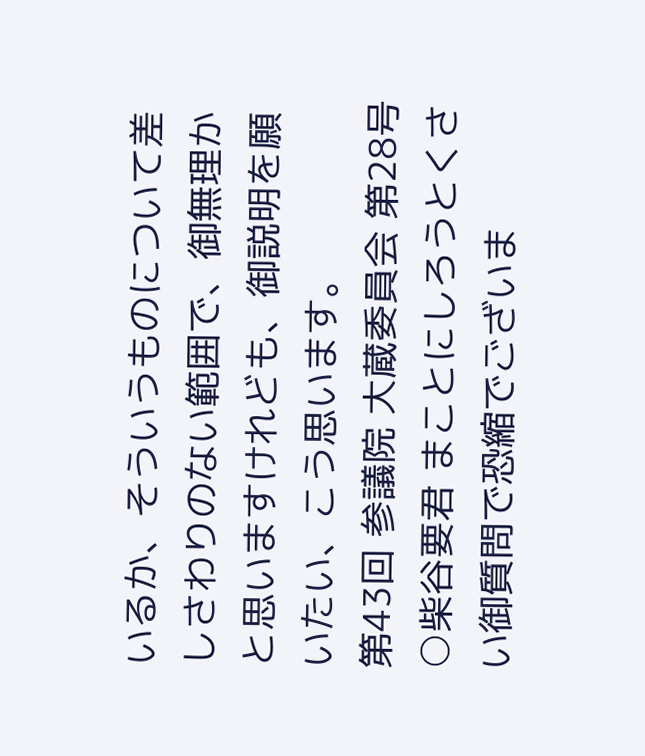いるか、そういうものについて差しさわりのない範囲で、御無理かと思いますけれども、御説明を願いたい、こう思います。
第43回 参議院 大蔵委員会 第28号
○柴谷要君 まことにしろうとくさい御質問で恐縮でございま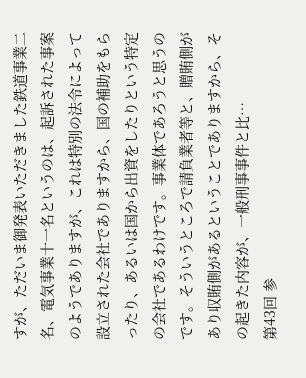すが、ただいま御発表いただきました鉄道事業二名、電気事業十一名というのは、起訴された事案のようでありますが、これは特別の法令によって設立された会社でありますから、国の補助をもらったり、あるいは国から出資をしたりという特定の会社であるわけです。事業体であろうと思うのです。そういうところで請負業者等と、贈賄側があり収賄側があるということでありますから、その起きた内容が、一般刑事事件と比…
第43回 参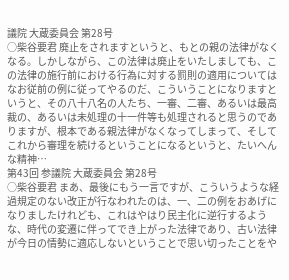議院 大蔵委員会 第28号
○柴谷要君 廃止をされますというと、もとの親の法律がなくなる。しかしながら、この法律は廃止をいたしましても、この法律の施行前における行為に対する罰則の適用についてはなお従前の例に従ってやるのだ、こういうことになりますというと、その八十八名の人たち、一審、二審、あるいは最高裁の、あるいは未処理の十一件等も処理されると思うのでありますが、根本である親法律がなくなってしまって、そしてこれから審理を続けるということになるというと、たいへんな精神…
第43回 参議院 大蔵委員会 第28号
○柴谷要君 まあ、最後にもう一言ですが、こういうような経過規定のない改正が行なわれたのは、一、二の例をおあげになりましたけれども、これはやはり民主化に逆行するような、時代の変遷に伴ってでき上がった法律であり、古い法律が今日の情勢に適応しないということで思い切ったことをや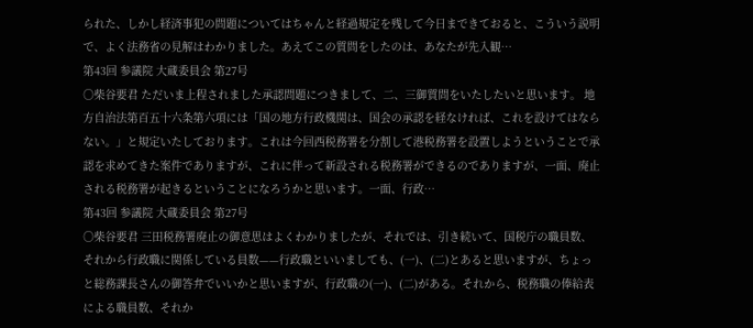られた、しかし経済事犯の問題についてはちゃんと経過規定を残して今日まできておると、こういう説明で、よく法務省の見解はわかりました。あえてこの質問をしたのは、あなたが先入観…
第43回 参議院 大蔵委員会 第27号
○柴谷要君 ただいま上程されました承認問題につきまして、二、三御質問をいたしたいと思います。 地方自治法第百五十六条第六項には「国の地方行政機関は、国会の承認を経なければ、これを設けてはならない。」と規定いたしております。これは今回西税務署を分割して港税務署を設置しようということで承認を求めてきた案件でありますが、これに伴って新設される税務署ができるのでありますが、一面、廃止される税務署が起きるということになろうかと思います。一面、行政…
第43回 参議院 大蔵委員会 第27号
○柴谷要君 三田税務署廃止の御意思はよくわかりましたが、それでは、引き続いて、国税庁の職員数、それから行政職に関係している員数——行政職といいましても、(一)、(二)とあると思いますが、ちょっと総務課長さんの御答弁でいいかと思いますが、行政職の(一)、(二)がある。それから、税務職の俸給表による職員数、それか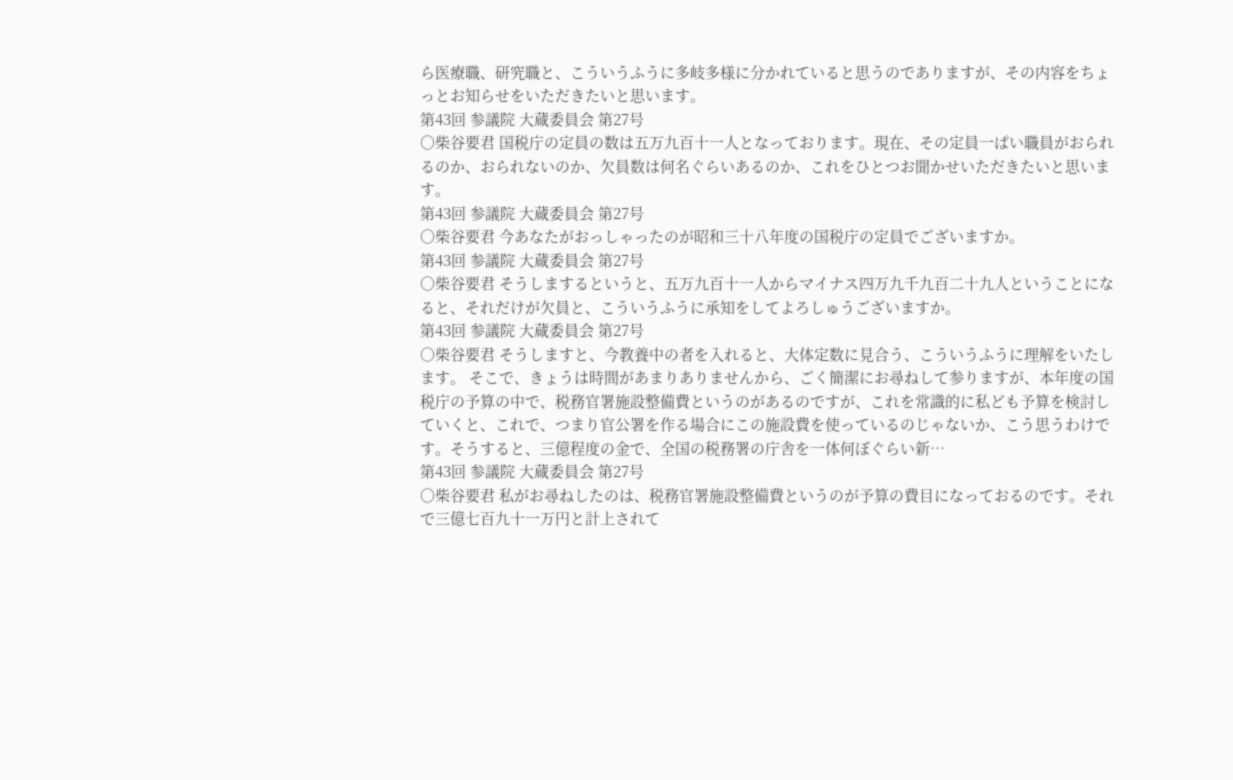ら医療職、研究職と、こういうふうに多岐多様に分かれていると思うのでありますが、その内容をちょっとお知らせをいただきたいと思います。
第43回 参議院 大蔵委員会 第27号
○柴谷要君 国税庁の定員の数は五万九百十一人となっております。現在、その定員一ぱい職員がおられるのか、おられないのか、欠員数は何名ぐらいあるのか、これをひとつお聞かせいただきたいと思います。
第43回 参議院 大蔵委員会 第27号
○柴谷要君 今あなたがおっしゃったのが昭和三十八年度の国税庁の定員でございますか。
第43回 参議院 大蔵委員会 第27号
○柴谷要君 そうしまするというと、五万九百十一人からマイナス四万九千九百二十九人ということになると、それだけが欠員と、こういうふうに承知をしてよろしゅうございますか。
第43回 参議院 大蔵委員会 第27号
○柴谷要君 そうしますと、今教養中の者を入れると、大体定数に見合う、こういうふうに理解をいたします。 そこで、きょうは時間があまりありませんから、ごく簡潔にお尋ねして参りますが、本年度の国税庁の予算の中で、税務官署施設整備費というのがあるのですが、これを常識的に私ども予算を検討していくと、これで、つまり官公署を作る場合にこの施設費を使っているのじゃないか、こう思うわけです。そうすると、三億程度の金で、全国の税務署の庁舎を一体何ぼぐらい新…
第43回 参議院 大蔵委員会 第27号
○柴谷要君 私がお尋ねしたのは、税務官署施設整備費というのが予算の費目になっておるのです。それで三億七百九十一万円と計上されて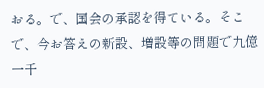おる。で、国会の承認を得ている。そこで、今お答えの新設、増設等の問題で九億一千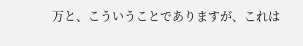万と、こういうことでありますが、これは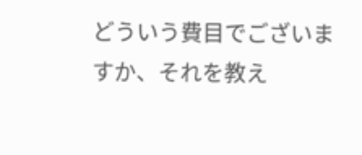どういう費目でございますか、それを教え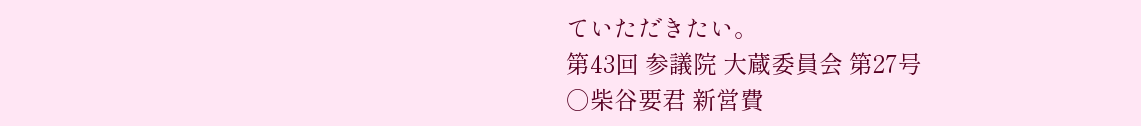ていただきたい。
第43回 参議院 大蔵委員会 第27号
○柴谷要君 新営費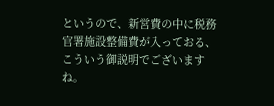というので、新営費の中に税務官署施設整備費が入っておる、こういう御説明でございますね。